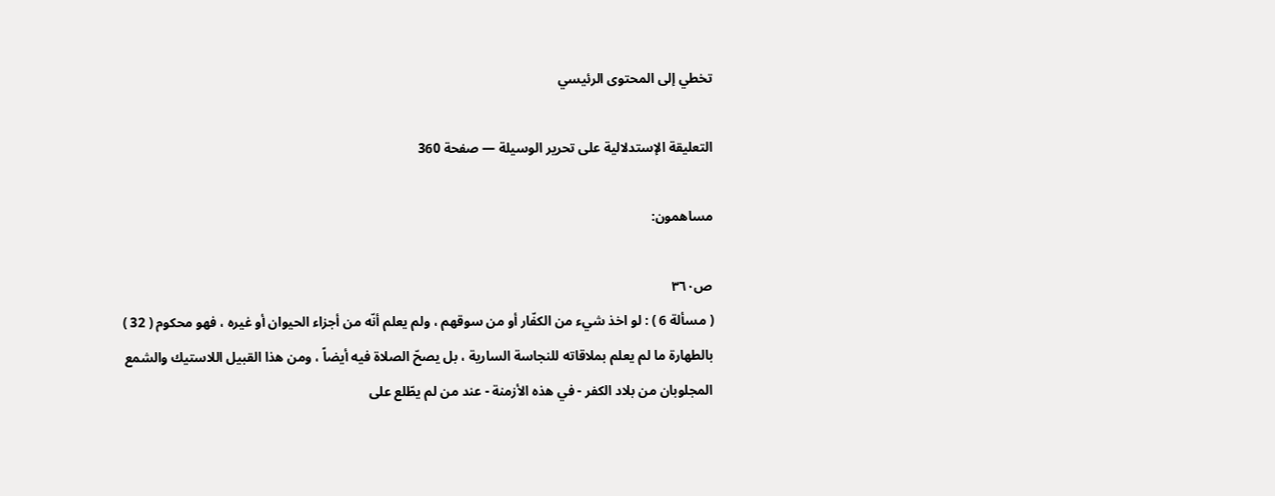تخطي إلى المحتوى الرئيسي

التعليقة الإستدلالية على تحرير الوسيلة — صفحة 360

مساهمون:

ص٣٦٠
( مسألة 6 ) : لو اخذ شيء من الكفّار أو من سوقهم ، ولم يعلم أنّه من أجزاء الحيوان أو غيره ، فهو محكوم ( 32 ) بالطهارة ما لم يعلم بملاقاته للنجاسة السارية ، بل يصحّ الصلاة فيه أيضاً ، ومن هذا القبيل اللاستيك والشمع المجلوبان من بلاد الكفر - في هذه الأزمنة - عند من لم يطّلع على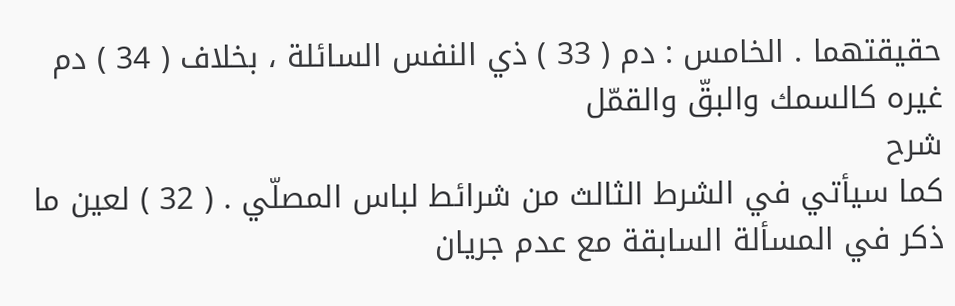حقيقتهما . الخامس : دم ( 33 ) ذي النفس السائلة ، بخلاف ( 34 ) دم غيره كالسمك والبقّ والقمّل
شرح
كما سيأتي في الشرط الثالث من شرائط لباس المصلّي . ( 32 ) لعين ما ذكر في المسألة السابقة مع عدم جريان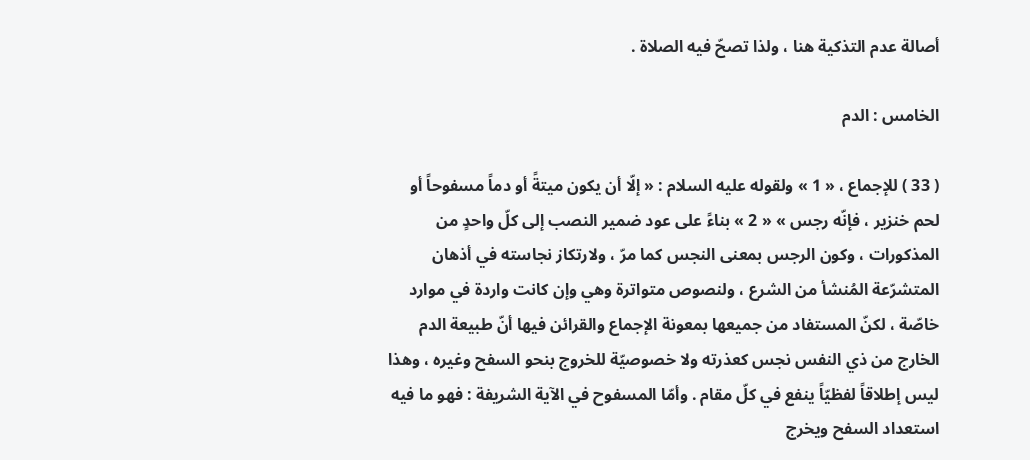أصالة عدم التذكية هنا ، ولذا تصحّ فيه الصلاة .

الخامس : الدم

( 33 ) للإجماع ، « 1 » ولقوله عليه السلام : « إلّا أن يكون ميتةً أو دماً مسفوحاً أو لحم خنزير ، فإنّه رجس » « 2 » بناءً على عود ضمير النصب إلى كلّ واحدٍ من المذكورات ، وكون الرجس بمعنى النجس كما مرّ ، ولارتكاز نجاسته في أذهان المتشرّعة المُنشأ من الشرع ، ولنصوص متواترة وهي وإن كانت واردة في موارد خاصّة ، لكنّ المستفاد من جميعها بمعونة الإجماع والقرائن فيها أنّ طبيعة الدم الخارج من ذي النفس نجس كعذرته ولا خصوصيّة للخروج بنحو السفح وغيره ، وهذا ليس إطلاقاً لفظيّاً ينفع في كلّ مقام . وأمّا المسفوح في الآية الشريفة : فهو ما فيه استعداد السفح ويخرج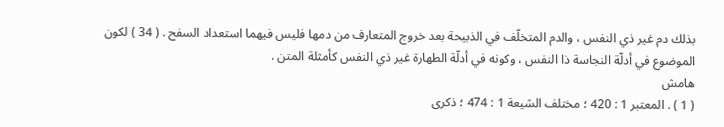بذلك دم غير ذي النفس ، والدم المتخلّف في الذبيحة بعد خروج المتعارف من دمها فليس فيهما استعداد السفح . ( 34 ) لكون الموضوع في أدلّة النجاسة ذا النفس ، وكونه في أدلّة الطهارة غير ذي النفس كأمثلة المتن .
هامش
( 1 ) . المعتبر 1 : 420 ؛ مختلف الشيعة 1 : 474 ؛ ذكرى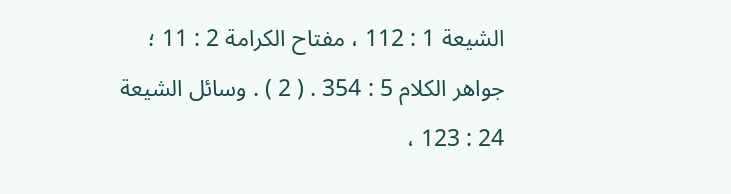الشيعة 1 : 112 ، مفتاح الكرامة 2 : 11 ؛ جواهر الكلام 5 : 354 . ( 2 ) . وسائل الشيعة 24 : 123 ،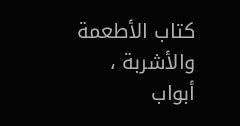كتاب الأطعمة والأشربة ، أبواب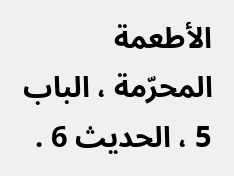الأطعمة المحرّمة ، الباب 5 ، الحديث 6 .